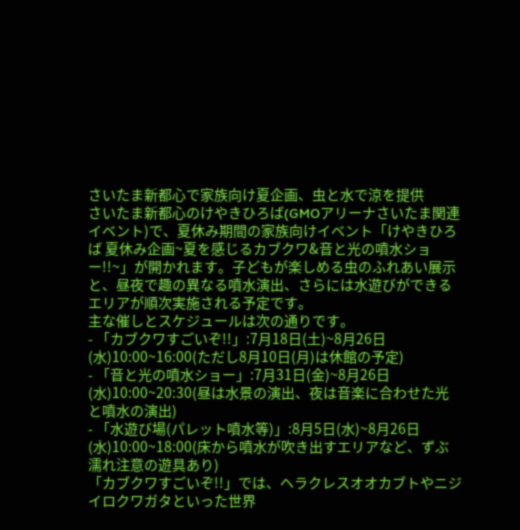さいたま新都心で家族向け夏企画、虫と水で涼を提供
さいたま新都心のけやきひろば(GMOアリーナさいたま関連イベント)で、夏休み期間の家族向けイベント「けやきひろば 夏休み企画~夏を感じるカブクワ&音と光の噴水ショー!!~」が開かれます。子どもが楽しめる虫のふれあい展示と、昼夜で趣の異なる噴水演出、さらには水遊びができるエリアが順次実施される予定です。
主な催しとスケジュールは次の通りです。
- 「カブクワすごいぞ!!」:7月18日(土)~8月26日(水)10:00~16:00(ただし8月10日(月)は休館の予定)
- 「音と光の噴水ショー」:7月31日(金)~8月26日(水)10:00~20:30(昼は水景の演出、夜は音楽に合わせた光と噴水の演出)
- 「水遊び場(パレット噴水等)」:8月5日(水)~8月26日(水)10:00~18:00(床から噴水が吹き出すエリアなど、ずぶ濡れ注意の遊具あり)
「カブクワすごいぞ!!」では、ヘラクレスオオカブトやニジイロクワガタといった世界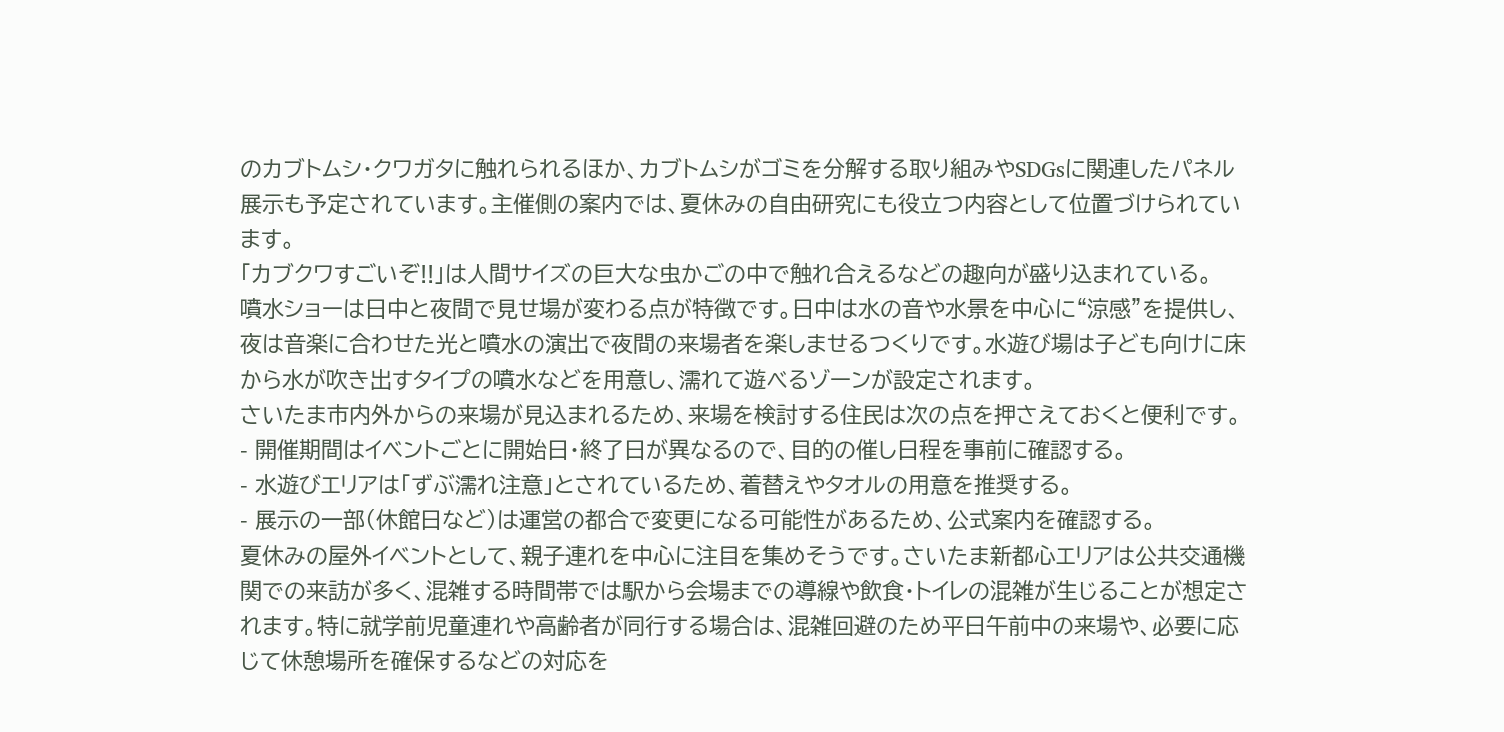のカブトムシ・クワガタに触れられるほか、カブトムシがゴミを分解する取り組みやSDGsに関連したパネル展示も予定されています。主催側の案内では、夏休みの自由研究にも役立つ内容として位置づけられています。
「カブクワすごいぞ!!」は人間サイズの巨大な虫かごの中で触れ合えるなどの趣向が盛り込まれている。
噴水ショーは日中と夜間で見せ場が変わる点が特徴です。日中は水の音や水景を中心に“涼感”を提供し、夜は音楽に合わせた光と噴水の演出で夜間の来場者を楽しませるつくりです。水遊び場は子ども向けに床から水が吹き出すタイプの噴水などを用意し、濡れて遊べるゾーンが設定されます。
さいたま市内外からの来場が見込まれるため、来場を検討する住民は次の点を押さえておくと便利です。
- 開催期間はイベントごとに開始日・終了日が異なるので、目的の催し日程を事前に確認する。
- 水遊びエリアは「ずぶ濡れ注意」とされているため、着替えやタオルの用意を推奨する。
- 展示の一部(休館日など)は運営の都合で変更になる可能性があるため、公式案内を確認する。
夏休みの屋外イベントとして、親子連れを中心に注目を集めそうです。さいたま新都心エリアは公共交通機関での来訪が多く、混雑する時間帯では駅から会場までの導線や飲食・トイレの混雑が生じることが想定されます。特に就学前児童連れや高齢者が同行する場合は、混雑回避のため平日午前中の来場や、必要に応じて休憩場所を確保するなどの対応を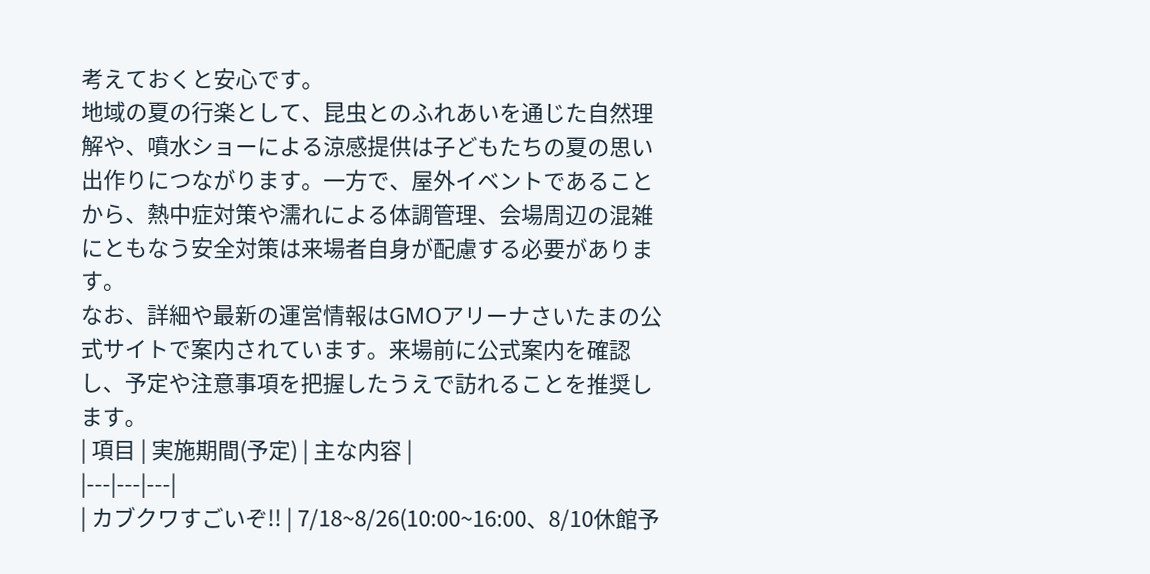考えておくと安心です。
地域の夏の行楽として、昆虫とのふれあいを通じた自然理解や、噴水ショーによる涼感提供は子どもたちの夏の思い出作りにつながります。一方で、屋外イベントであることから、熱中症対策や濡れによる体調管理、会場周辺の混雑にともなう安全対策は来場者自身が配慮する必要があります。
なお、詳細や最新の運営情報はGMOアリーナさいたまの公式サイトで案内されています。来場前に公式案内を確認し、予定や注意事項を把握したうえで訪れることを推奨します。
| 項目 | 実施期間(予定) | 主な内容 |
|---|---|---|
| カブクワすごいぞ!! | 7/18~8/26(10:00~16:00、8/10休館予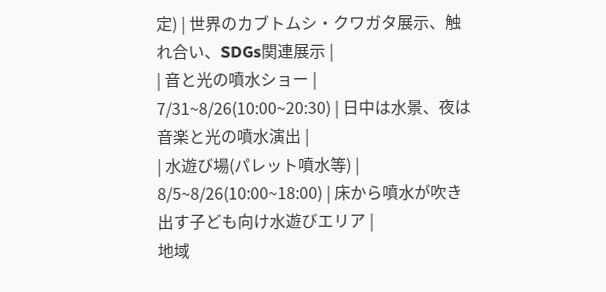定) | 世界のカブトムシ・クワガタ展示、触れ合い、SDGs関連展示 |
| 音と光の噴水ショー | 7/31~8/26(10:00~20:30) | 日中は水景、夜は音楽と光の噴水演出 |
| 水遊び場(パレット噴水等) | 8/5~8/26(10:00~18:00) | 床から噴水が吹き出す子ども向け水遊びエリア |
地域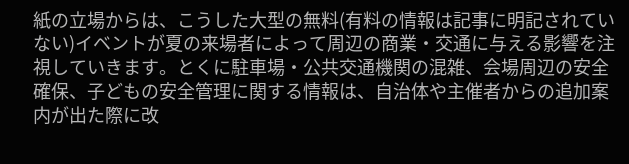紙の立場からは、こうした大型の無料(有料の情報は記事に明記されていない)イベントが夏の来場者によって周辺の商業・交通に与える影響を注視していきます。とくに駐車場・公共交通機関の混雑、会場周辺の安全確保、子どもの安全管理に関する情報は、自治体や主催者からの追加案内が出た際に改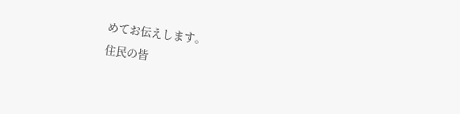めてお伝えします。
住民の皆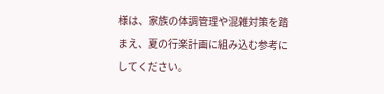様は、家族の体調管理や混雑対策を踏まえ、夏の行楽計画に組み込む参考にしてください。